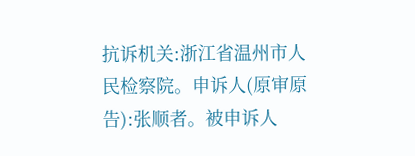抗诉机关:浙江省温州市人民检察院。申诉人(原审原告):张顺者。被申诉人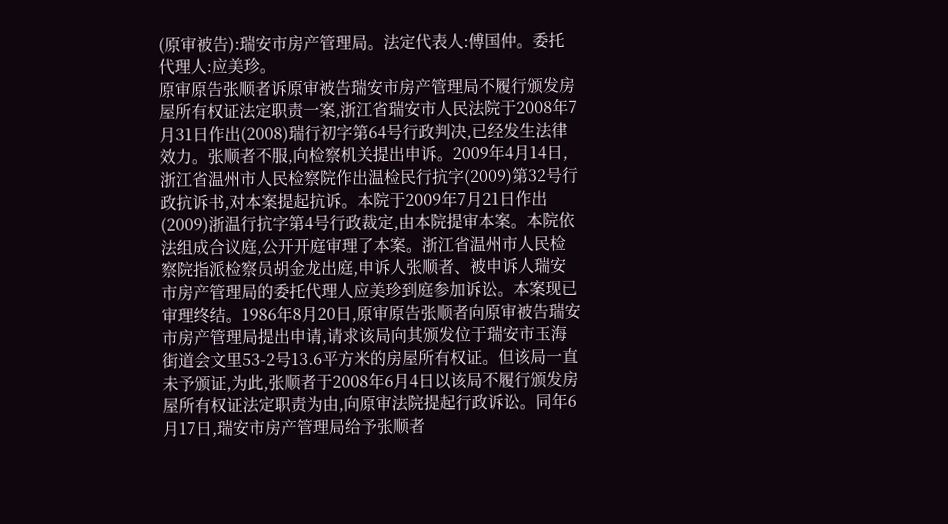(原审被告):瑞安市房产管理局。法定代表人:傅国仲。委托代理人:应美珍。
原审原告张顺者诉原审被告瑞安市房产管理局不履行颁发房屋所有权证法定职责一案,浙江省瑞安市人民法院于2008年7月31日作出(2008)瑞行初字第64号行政判决,已经发生法律效力。张顺者不服,向检察机关提出申诉。2009年4月14日,浙江省温州市人民检察院作出温检民行抗字(2009)第32号行政抗诉书,对本案提起抗诉。本院于2009年7月21日作出(2009)浙温行抗字第4号行政裁定,由本院提审本案。本院依法组成合议庭,公开开庭审理了本案。浙江省温州市人民检察院指派检察员胡金龙出庭,申诉人张顺者、被申诉人瑞安市房产管理局的委托代理人应美珍到庭参加诉讼。本案现已审理终结。1986年8月20日,原审原告张顺者向原审被告瑞安市房产管理局提出申请,请求该局向其颁发位于瑞安市玉海街道会文里53-2号13.6平方米的房屋所有权证。但该局一直未予颁证,为此,张顺者于2008年6月4日以该局不履行颁发房屋所有权证法定职责为由,向原审法院提起行政诉讼。同年6月17日,瑞安市房产管理局给予张顺者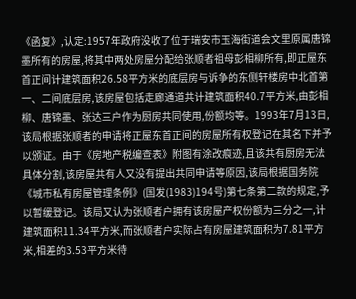《函复》,认定:1957年政府没收了位于瑞安市玉海街道会文里原属唐锦墨所有的房屋,将其中两处房屋分配给张顺者祖母彭相柳所有,即正屋东首正间计建筑面积26.58平方米的底层房与诉争的东侧轩楼房中北首第一、二间底层房,该房屋包括走廊通道共计建筑面积40.7平方米,由彭相柳、唐锦墨、张达三户作为厨房共同使用,份额均等。1993年7月13日,该局根据张顺者的申请将正屋东首正间的房屋所有权登记在其名下并予以颁证。由于《房地产税编查表》附图有涂改痕迹,且该共有厨房无法具体分割,该房屋共有人又没有提出共同申请等原因,该局根据国务院《城市私有房屋管理条例》(国发(1983)194号)第七条第二款的规定,予以暂缓登记。该局又认为张顺者户拥有该房屋产权份额为三分之一,计建筑面积11.34平方米,而张顺者户实际占有房屋建筑面积为7.81平方米,相差的3.53平方米待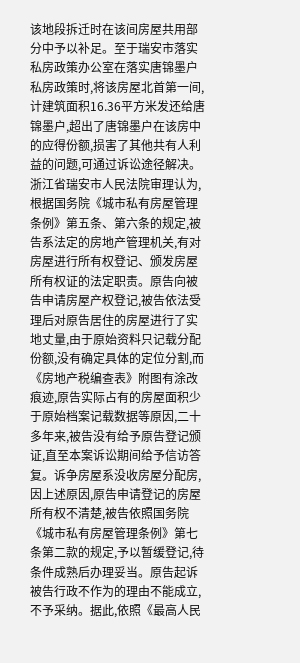该地段拆迁时在该间房屋共用部分中予以补足。至于瑞安市落实私房政策办公室在落实唐锦墨户私房政策时,将该房屋北首第一间,计建筑面积16.36平方米发还给唐锦墨户,超出了唐锦墨户在该房中的应得份额,损害了其他共有人利益的问题,可通过诉讼途径解决。浙江省瑞安市人民法院审理认为,根据国务院《城市私有房屋管理条例》第五条、第六条的规定,被告系法定的房地产管理机关,有对房屋进行所有权登记、颁发房屋所有权证的法定职责。原告向被告申请房屋产权登记,被告依法受理后对原告居住的房屋进行了实地丈量,由于原始资料只记载分配份额,没有确定具体的定位分割,而《房地产税编查表》附图有涂改痕迹,原告实际占有的房屋面积少于原始档案记载数据等原因,二十多年来,被告没有给予原告登记颁证,直至本案诉讼期间给予信访答复。诉争房屋系没收房屋分配房,因上述原因,原告申请登记的房屋所有权不清楚,被告依照国务院《城市私有房屋管理条例》第七条第二款的规定,予以暂缓登记,待条件成熟后办理妥当。原告起诉被告行政不作为的理由不能成立,不予采纳。据此,依照《最高人民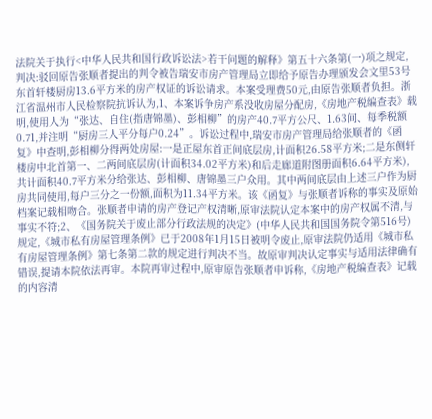法院关于执行<中华人民共和国行政诉讼法>若干问题的解释》第五十六条第(一)项之规定,判决:驳回原告张顺者提出的判令被告瑞安市房产管理局立即给予原告办理颁发会文里53号东首轩楼厨房13.6平方米的房产权证的诉讼请求。本案受理费50元,由原告张顺者负担。浙江省温州市人民检察院抗诉认为,1、本案诉争房产系没收房屋分配房,《房地产税编查表》载明,使用人为“张达、自住(指唐锦墨)、彭相柳”的房产40.7平方公尺、1.63间、每季税额0.71,并注明“厨房三人平分每户0.24”。诉讼过程中,瑞安市房产管理局给张顺者的《函复》中查明,彭相柳分得两处房屋:一是正屋东首正间底层房,计面积26.58平方米;二是东侧轩楼房中北首第一、二两间底层房(计面积34.02平方米)和后走廊道附图册面积6.64平方米),共计面积40.7平方米分给张达、彭相柳、唐锦墨三户众用。其中两间底层由上述三户作为厨房共同使用,每户三分之一份额,面积为11.34平方米。该《函复》与张顺者诉称的事实及原始档案记载相吻合。张顺者申请的房产登记产权清晰,原审法院认定本案中的房产权属不清,与事实不符;2、《国务院关于废止部分行政法规的决定》(中华人民共和国国务院令第516号)规定,《城市私有房屋管理条例》已于2008年1月15日被明令废止,原审法院仍适用《城市私有房屋管理条例》第七条第二款的规定进行判决不当。故原审判决认定事实与适用法律确有错误,提请本院依法再审。本院再审过程中,原审原告张顺者申诉称,《房地产税编查表》记载的内容清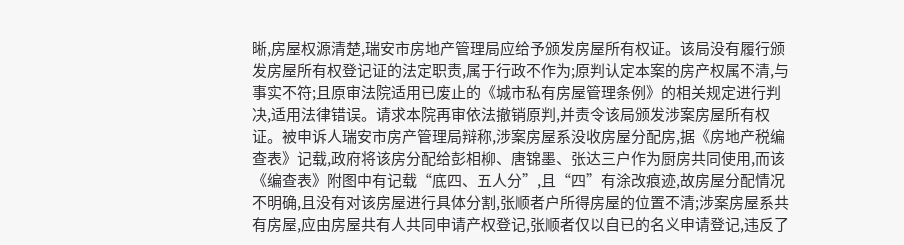晰,房屋权源清楚,瑞安市房地产管理局应给予颁发房屋所有权证。该局没有履行颁发房屋所有权登记证的法定职责,属于行政不作为;原判认定本案的房产权属不清,与事实不符;且原审法院适用已废止的《城市私有房屋管理条例》的相关规定进行判决,适用法律错误。请求本院再审依法撤销原判,并责令该局颁发涉案房屋所有权证。被申诉人瑞安市房产管理局辩称,涉案房屋系没收房屋分配房,据《房地产税编查表》记载,政府将该房分配给彭相柳、唐锦墨、张达三户作为厨房共同使用,而该《编查表》附图中有记载“底四、五人分”,且“四”有涂改痕迹,故房屋分配情况不明确,且没有对该房屋进行具体分割,张顺者户所得房屋的位置不清;涉案房屋系共有房屋,应由房屋共有人共同申请产权登记,张顺者仅以自已的名义申请登记,违反了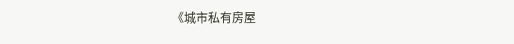《城市私有房屋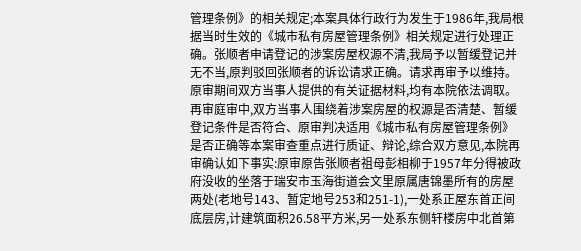管理条例》的相关规定;本案具体行政行为发生于1986年,我局根据当时生效的《城市私有房屋管理条例》相关规定进行处理正确。张顺者申请登记的涉案房屋权源不清,我局予以暂缓登记并无不当,原判驳回张顺者的诉讼请求正确。请求再审予以维持。原审期间双方当事人提供的有关证据材料,均有本院依法调取。
再审庭审中,双方当事人围绕着涉案房屋的权源是否清楚、暂缓登记条件是否符合、原审判决适用《城市私有房屋管理条例》是否正确等本案审查重点进行质证、辩论,综合双方意见,本院再审确认如下事实:原审原告张顺者祖母彭相柳于1957年分得被政府没收的坐落于瑞安市玉海街道会文里原属唐锦墨所有的房屋两处(老地号143、暂定地号253和251-1),一处系正屋东首正间底层房,计建筑面积26.58平方米,另一处系东侧轩楼房中北首第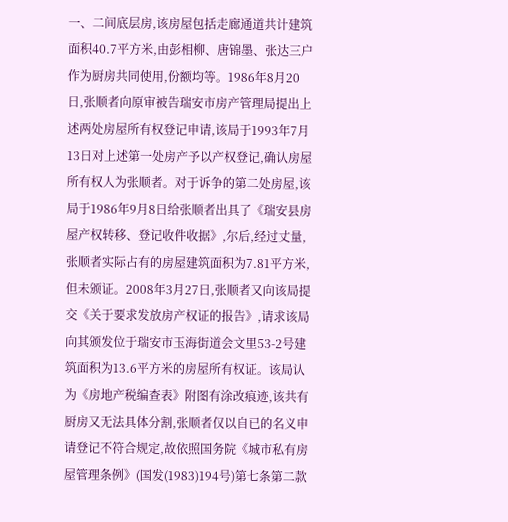一、二间底层房,该房屋包括走廊通道共计建筑面积40.7平方米,由彭相柳、唐锦墨、张达三户作为厨房共同使用,份额均等。1986年8月20日,张顺者向原审被告瑞安市房产管理局提出上述两处房屋所有权登记申请,该局于1993年7月13日对上述第一处房产予以产权登记,确认房屋所有权人为张顺者。对于诉争的第二处房屋,该局于1986年9月8日给张顺者出具了《瑞安县房屋产权转移、登记收件收据》,尔后,经过丈量,张顺者实际占有的房屋建筑面积为7.81平方米,但未颁证。2008年3月27日,张顺者又向该局提交《关于要求发放房产权证的报告》,请求该局向其颁发位于瑞安市玉海街道会文里53-2号建筑面积为13.6平方米的房屋所有权证。该局认为《房地产税编查表》附图有涂改痕迹,该共有厨房又无法具体分割,张顺者仅以自已的名义申请登记不符合规定,故依照国务院《城市私有房屋管理条例》(国发(1983)194号)第七条第二款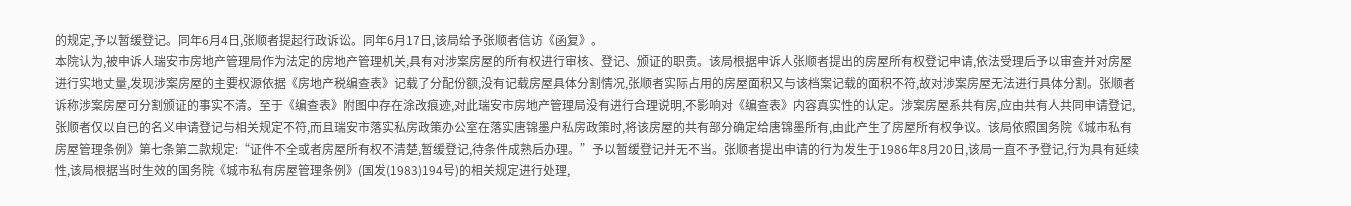的规定,予以暂缓登记。同年6月4日,张顺者提起行政诉讼。同年6月17日,该局给予张顺者信访《函复》。
本院认为,被申诉人瑞安市房地产管理局作为法定的房地产管理机关,具有对涉案房屋的所有权进行审核、登记、颁证的职责。该局根据申诉人张顺者提出的房屋所有权登记申请,依法受理后予以审查并对房屋进行实地丈量,发现涉案房屋的主要权源依据《房地产税编查表》记载了分配份额,没有记载房屋具体分割情况,张顺者实际占用的房屋面积又与该档案记载的面积不符,故对涉案房屋无法进行具体分割。张顺者诉称涉案房屋可分割颁证的事实不清。至于《编查表》附图中存在涂改痕迹,对此瑞安市房地产管理局没有进行合理说明,不影响对《编查表》内容真实性的认定。涉案房屋系共有房,应由共有人共同申请登记,张顺者仅以自已的名义申请登记与相关规定不符,而且瑞安市落实私房政策办公室在落实唐锦墨户私房政策时,将该房屋的共有部分确定给唐锦墨所有,由此产生了房屋所有权争议。该局依照国务院《城市私有房屋管理条例》第七条第二款规定:“证件不全或者房屋所有权不清楚,暂缓登记,待条件成熟后办理。”予以暂缓登记并无不当。张顺者提出申请的行为发生于1986年8月20日,该局一直不予登记,行为具有延续性,该局根据当时生效的国务院《城市私有房屋管理条例》(国发(1983)194号)的相关规定进行处理,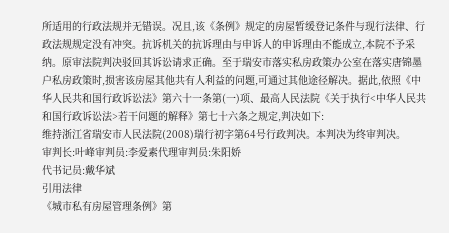所适用的行政法规并无错误。况且,该《条例》规定的房屋暂缓登记条件与现行法律、行政法规规定没有冲突。抗诉机关的抗诉理由与申诉人的申诉理由不能成立,本院不予采纳。原审法院判决驳回其诉讼请求正确。至于瑞安市落实私房政策办公室在落实唐锦墨户私房政策时,损害该房屋其他共有人利益的问题,可通过其他途径解决。据此,依照《中华人民共和国行政诉讼法》第六十一条第(一)项、最高人民法院《关于执行<中华人民共和国行政诉讼法>若干问题的解释》第七十六条之规定,判决如下:
维持浙江省瑞安市人民法院(2008)瑞行初字第64号行政判决。本判决为终审判决。
审判长:叶峰审判员:李爱素代理审判员:朱阳娇
代书记员:戴华斌
引用法律
《城市私有房屋管理条例》第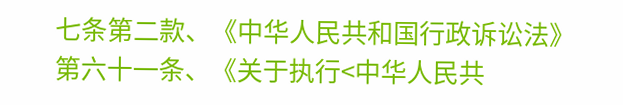七条第二款、《中华人民共和国行政诉讼法》第六十一条、《关于执行<中华人民共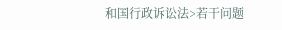和国行政诉讼法>若干问题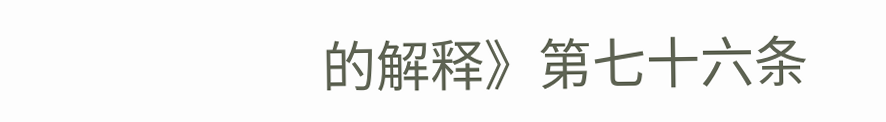的解释》第七十六条